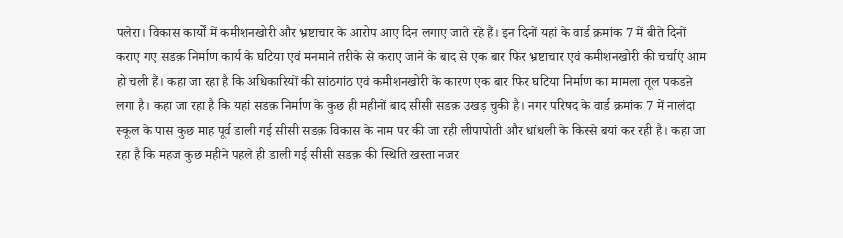पलेरा। विकास कार्यों में कमीशनखोरी और भ्रष्टाचार के आरोप आए दिन लगाए जाते रहे हैं। इन दिनों यहां के वार्ड क्रमांक 7 में बीते दिनों कराए गए सडक़ निर्माण कार्य के घटिया एवं मनमाने तरीके से कराए जाने के बाद से एक बार फिर भ्रष्टाचार एवं कमीशनखोरी की चर्चाएं आम हो चली हैं। कहा जा रहा है कि अधिकारियों की सांठगांठ एवं कमीशनखोरी के कारण एक बार फिर घटिया निर्माण का मामला तूल पकडऩे लगा है। कहा जा रहा है कि यहां सडक़ निर्माण के कुछ ही महीनों बाद सीसी सडक़ उखड़ चुकी है। नगर परिषद के वार्ड क्रमांक 7 में नालंदा स्कूल के पास कुछ माह पूर्व डाली गई सीसी सडक़ विकास के नाम पर की जा रही लीपापोती और धांधली के किस्से बयां कर रही है। कहा जा रहा है कि महज कुछ महीने पहले ही डाली गई सीसी सडक़ की स्थिति खस्ता नजर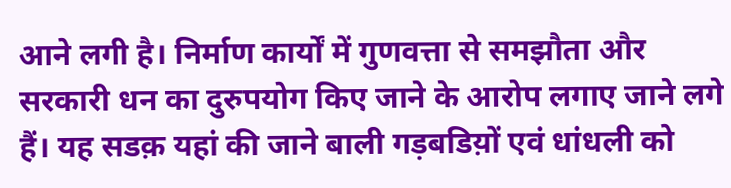आने लगी है। निर्माण कार्यों में गुणवत्ता से समझौता और सरकारी धन का दुरुपयोग किए जाने के आरोप लगाए जाने लगे हैं। यह सडक़ यहां की जाने बाली गड़बडिय़ों एवं धांधली को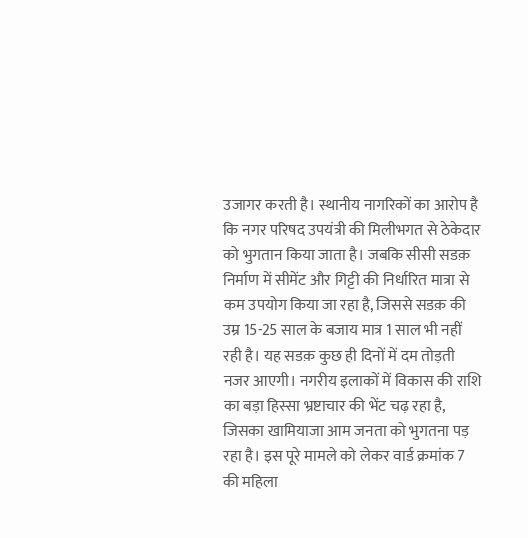उजागर करती है। स्थानीय नागरिकों का आरोप है कि नगर परिषद उपयंत्री की मिलीभगत से ठेकेदार को भुगतान किया जाता है। जबकि सीसी सडक़ निर्माण में सीमेंट और गिट्टी की निर्धारित मात्रा से कम उपयोग किया जा रहा है, जिससे सडक़ की उम्र 15-25 साल के बजाय मात्र 1 साल भी नहीं रही है। यह सडक़ कुछ ही दिनों में दम तोड़ती नजर आएगी। नगरीय इलाकों में विकास की राशि का बड़ा हिस्सा भ्रष्टाचार की भेंट चढ़ रहा है, जिसका खामियाजा आम जनता को भुगतना पड़ रहा है। इस पूरे मामले को लेकर वार्ड क्रमांक 7 की महिला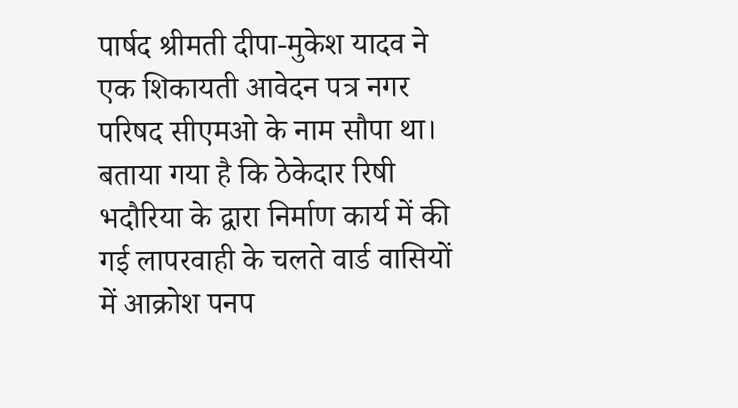पार्षद श्रीमती दीपा-मुकेश यादव ने एक शिकायती आवेदन पत्र नगर परिषद सीएमओ के नाम सौपा था। बताया गया है कि ठेकेदार रिषी भदौरिया के द्वारा निर्माण कार्य में की गई लापरवाही के चलते वार्ड वासियों में आक्रोश पनप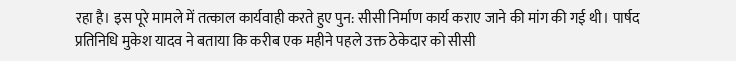रहा है। इस पूरे मामले में तत्काल कार्यवाही करते हुए पुन: सीसी निर्माण कार्य कराए जाने की मांग की गई थी। पार्षद प्रतिनिधि मुकेश यादव ने बताया कि करीब एक महीने पहले उक्त ठेकेदार को सीसी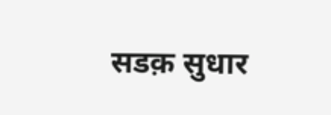सडक़ सुधार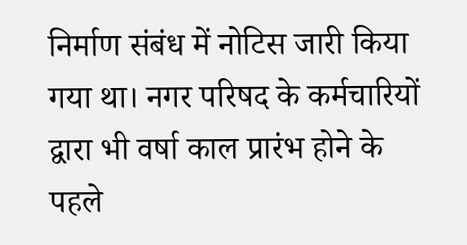निर्माण संबंध में नोटिस जारी किया गया था। नगर परिषद के कर्मचारियों द्वारा भी वर्षा काल प्रारंभ होने के पहले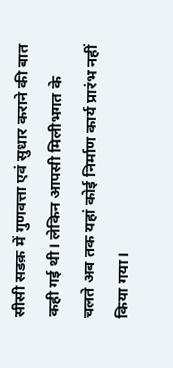सीसी सडक़ में गुणवत्ता एवं सुधार कराने की बात कही गई थी। लेकिन आपसी मिलीभगत के चलते अब तक यहां कोई निर्माण कार्य प्रारंभ नहीं किया गया।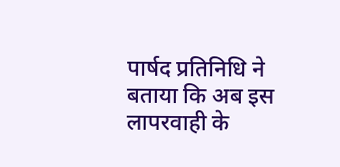पार्षद प्रतिनिधि ने बताया कि अब इस लापरवाही के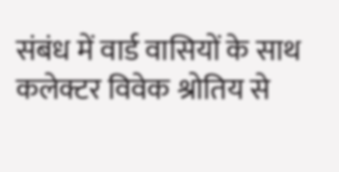संबंध में वार्ड वासियों के साथ कलेक्टर विवेक श्रोतिय से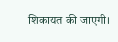शिकायत की जाएगी।